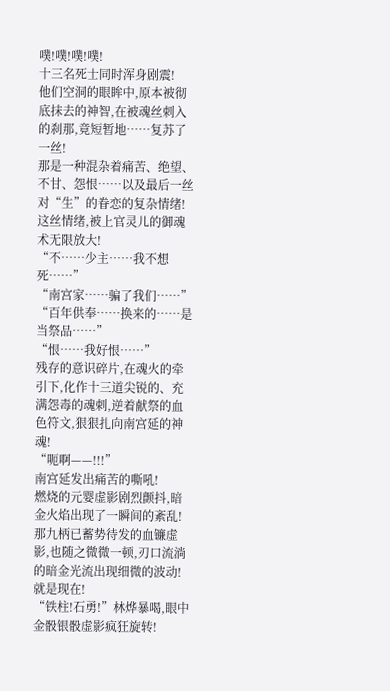噗!噗!噗!噗!
十三名死士同时浑身剧震!
他们空洞的眼眸中,原本被彻底抹去的神智,在被魂丝刺入的刹那,竟短暂地……复苏了一丝!
那是一种混杂着痛苦、绝望、不甘、怨恨……以及最后一丝对“生”的眷恋的复杂情绪!
这丝情绪,被上官灵儿的御魂术无限放大!
“不……少主……我不想死……”
“南宫家……骗了我们……”
“百年供奉……换来的……是当祭品……”
“恨……我好恨……”
残存的意识碎片,在魂火的牵引下,化作十三道尖锐的、充满怨毒的魂刺,逆着献祭的血色符文,狠狠扎向南宫延的神魂!
“呃啊——!!!”
南宫延发出痛苦的嘶吼!
燃烧的元婴虚影剧烈颤抖,暗金火焰出现了一瞬间的紊乱!
那九柄已蓄势待发的血镰虚影,也随之微微一顿,刃口流淌的暗金光流出现细微的波动!
就是现在!
“铁柱!石勇!”林烨暴喝,眼中金骰银骰虚影疯狂旋转!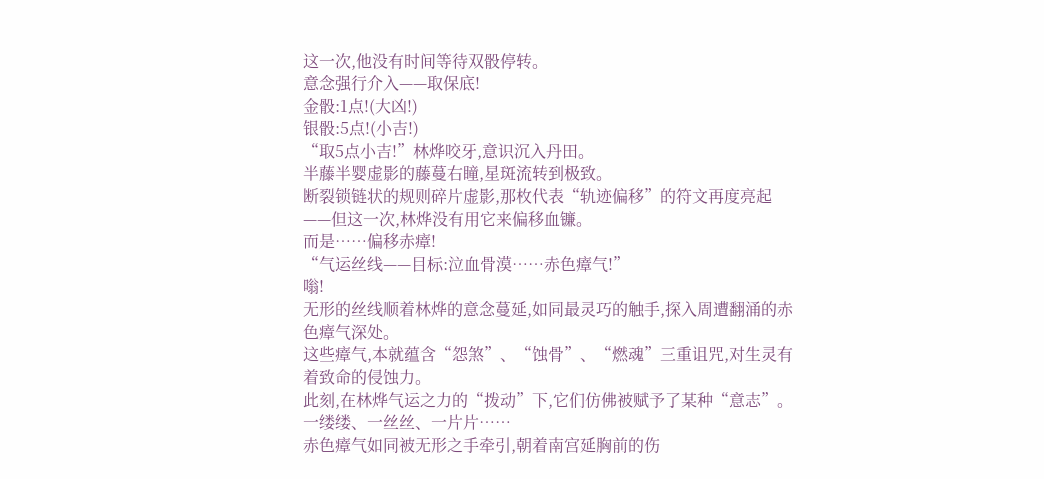这一次,他没有时间等待双骰停转。
意念强行介入——取保底!
金骰:1点!(大凶!)
银骰:5点!(小吉!)
“取5点小吉!”林烨咬牙,意识沉入丹田。
半藤半婴虚影的藤蔓右瞳,星斑流转到极致。
断裂锁链状的规则碎片虚影,那枚代表“轨迹偏移”的符文再度亮起——但这一次,林烨没有用它来偏移血镰。
而是……偏移赤瘴!
“气运丝线——目标:泣血骨漠……赤色瘴气!”
嗡!
无形的丝线顺着林烨的意念蔓延,如同最灵巧的触手,探入周遭翻涌的赤色瘴气深处。
这些瘴气,本就蕴含“怨煞”、“蚀骨”、“燃魂”三重诅咒,对生灵有着致命的侵蚀力。
此刻,在林烨气运之力的“拨动”下,它们仿佛被赋予了某种“意志”。
一缕缕、一丝丝、一片片……
赤色瘴气如同被无形之手牵引,朝着南宫延胸前的伤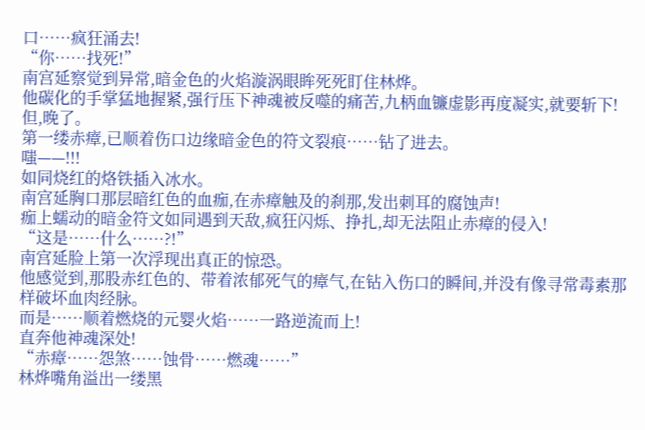口……疯狂涌去!
“你……找死!”
南宫延察觉到异常,暗金色的火焰漩涡眼眸死死盯住林烨。
他碳化的手掌猛地握紧,强行压下神魂被反噬的痛苦,九柄血镰虚影再度凝实,就要斩下!
但,晚了。
第一缕赤瘴,已顺着伤口边缘暗金色的符文裂痕……钻了进去。
嗤——!!!
如同烧红的烙铁插入冰水。
南宫延胸口那层暗红色的血痂,在赤瘴触及的刹那,发出刺耳的腐蚀声!
痂上蠕动的暗金符文如同遇到天敌,疯狂闪烁、挣扎,却无法阻止赤瘴的侵入!
“这是……什么……?!”
南宫延脸上第一次浮现出真正的惊恐。
他感觉到,那股赤红色的、带着浓郁死气的瘴气,在钻入伤口的瞬间,并没有像寻常毒素那样破坏血肉经脉。
而是……顺着燃烧的元婴火焰……一路逆流而上!
直奔他神魂深处!
“赤瘴……怨煞……蚀骨……燃魂……”
林烨嘴角溢出一缕黑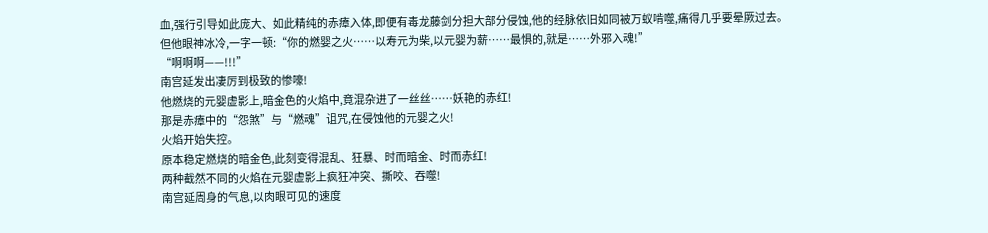血,强行引导如此庞大、如此精纯的赤瘴入体,即便有毒龙藤剑分担大部分侵蚀,他的经脉依旧如同被万蚁啃噬,痛得几乎要晕厥过去。
但他眼神冰冷,一字一顿:“你的燃婴之火……以寿元为柴,以元婴为薪……最惧的,就是……外邪入魂!”
“啊啊啊——!!!”
南宫延发出凄厉到极致的惨嚎!
他燃烧的元婴虚影上,暗金色的火焰中,竟混杂进了一丝丝……妖艳的赤红!
那是赤瘴中的“怨煞”与“燃魂”诅咒,在侵蚀他的元婴之火!
火焰开始失控。
原本稳定燃烧的暗金色,此刻变得混乱、狂暴、时而暗金、时而赤红!
两种截然不同的火焰在元婴虚影上疯狂冲突、撕咬、吞噬!
南宫延周身的气息,以肉眼可见的速度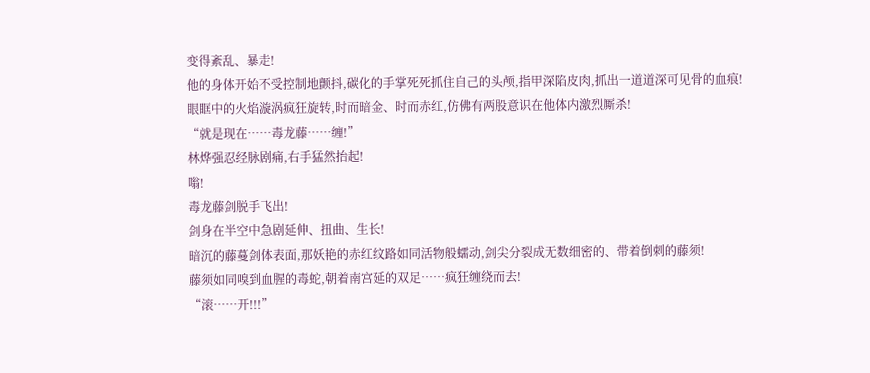变得紊乱、暴走!
他的身体开始不受控制地颤抖,碳化的手掌死死抓住自己的头颅,指甲深陷皮肉,抓出一道道深可见骨的血痕!
眼眶中的火焰漩涡疯狂旋转,时而暗金、时而赤红,仿佛有两股意识在他体内激烈厮杀!
“就是现在……毒龙藤……缠!”
林烨强忍经脉剧痛,右手猛然抬起!
嗡!
毒龙藤剑脱手飞出!
剑身在半空中急剧延伸、扭曲、生长!
暗沉的藤蔓剑体表面,那妖艳的赤红纹路如同活物般蠕动,剑尖分裂成无数细密的、带着倒刺的藤须!
藤须如同嗅到血腥的毒蛇,朝着南宫延的双足……疯狂缠绕而去!
“滚……开!!!”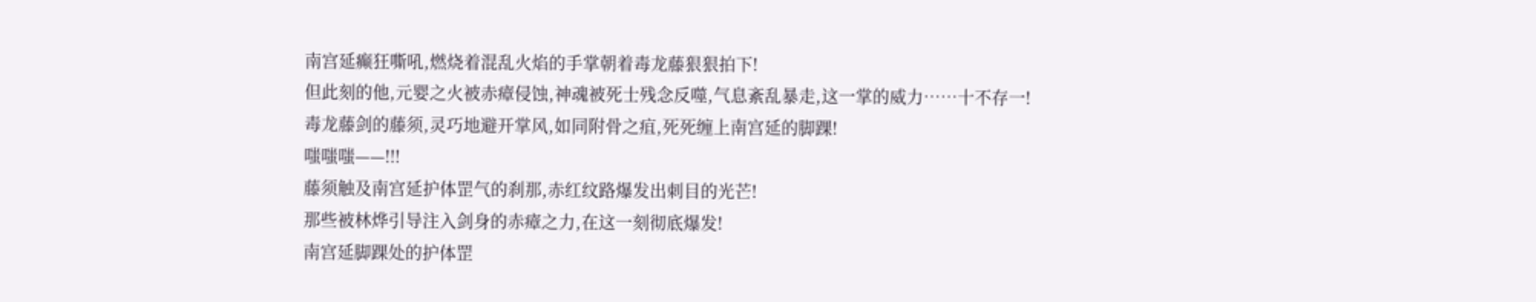南宫延癫狂嘶吼,燃烧着混乱火焰的手掌朝着毒龙藤狠狠拍下!
但此刻的他,元婴之火被赤瘴侵蚀,神魂被死士残念反噬,气息紊乱暴走,这一掌的威力……十不存一!
毒龙藤剑的藤须,灵巧地避开掌风,如同附骨之疽,死死缠上南宫延的脚踝!
嗤嗤嗤——!!!
藤须触及南宫延护体罡气的刹那,赤红纹路爆发出刺目的光芒!
那些被林烨引导注入剑身的赤瘴之力,在这一刻彻底爆发!
南宫延脚踝处的护体罡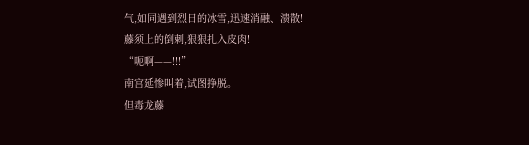气,如同遇到烈日的冰雪,迅速消融、溃散!
藤须上的倒刺,狠狠扎入皮肉!
“呃啊——!!!”
南宫延惨叫着,试图挣脱。
但毒龙藤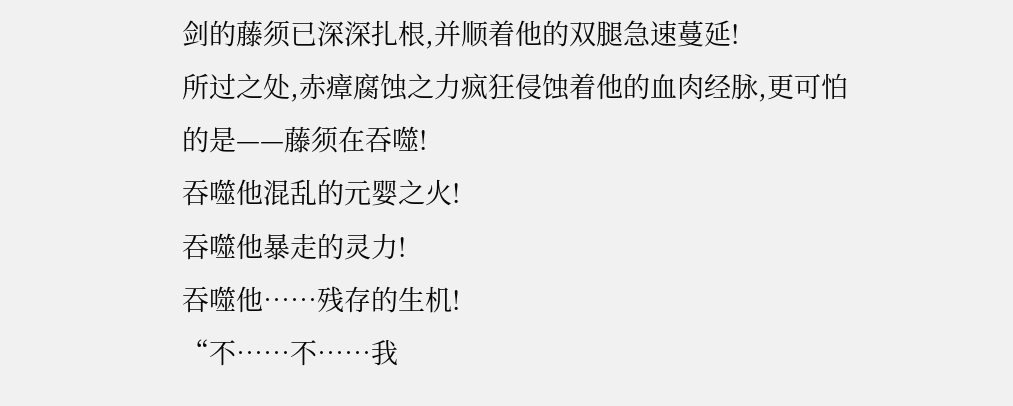剑的藤须已深深扎根,并顺着他的双腿急速蔓延!
所过之处,赤瘴腐蚀之力疯狂侵蚀着他的血肉经脉,更可怕的是——藤须在吞噬!
吞噬他混乱的元婴之火!
吞噬他暴走的灵力!
吞噬他……残存的生机!
“不……不……我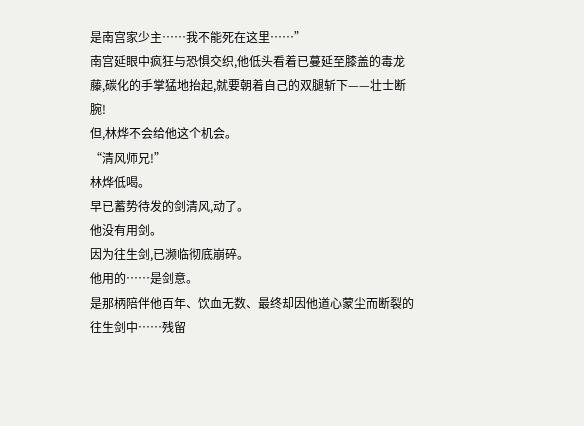是南宫家少主……我不能死在这里……”
南宫延眼中疯狂与恐惧交织,他低头看着已蔓延至膝盖的毒龙藤,碳化的手掌猛地抬起,就要朝着自己的双腿斩下——壮士断腕!
但,林烨不会给他这个机会。
“清风师兄!”
林烨低喝。
早已蓄势待发的剑清风,动了。
他没有用剑。
因为往生剑,已濒临彻底崩碎。
他用的……是剑意。
是那柄陪伴他百年、饮血无数、最终却因他道心蒙尘而断裂的往生剑中……残留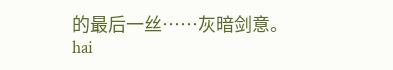的最后一丝……灰暗剑意。
hai